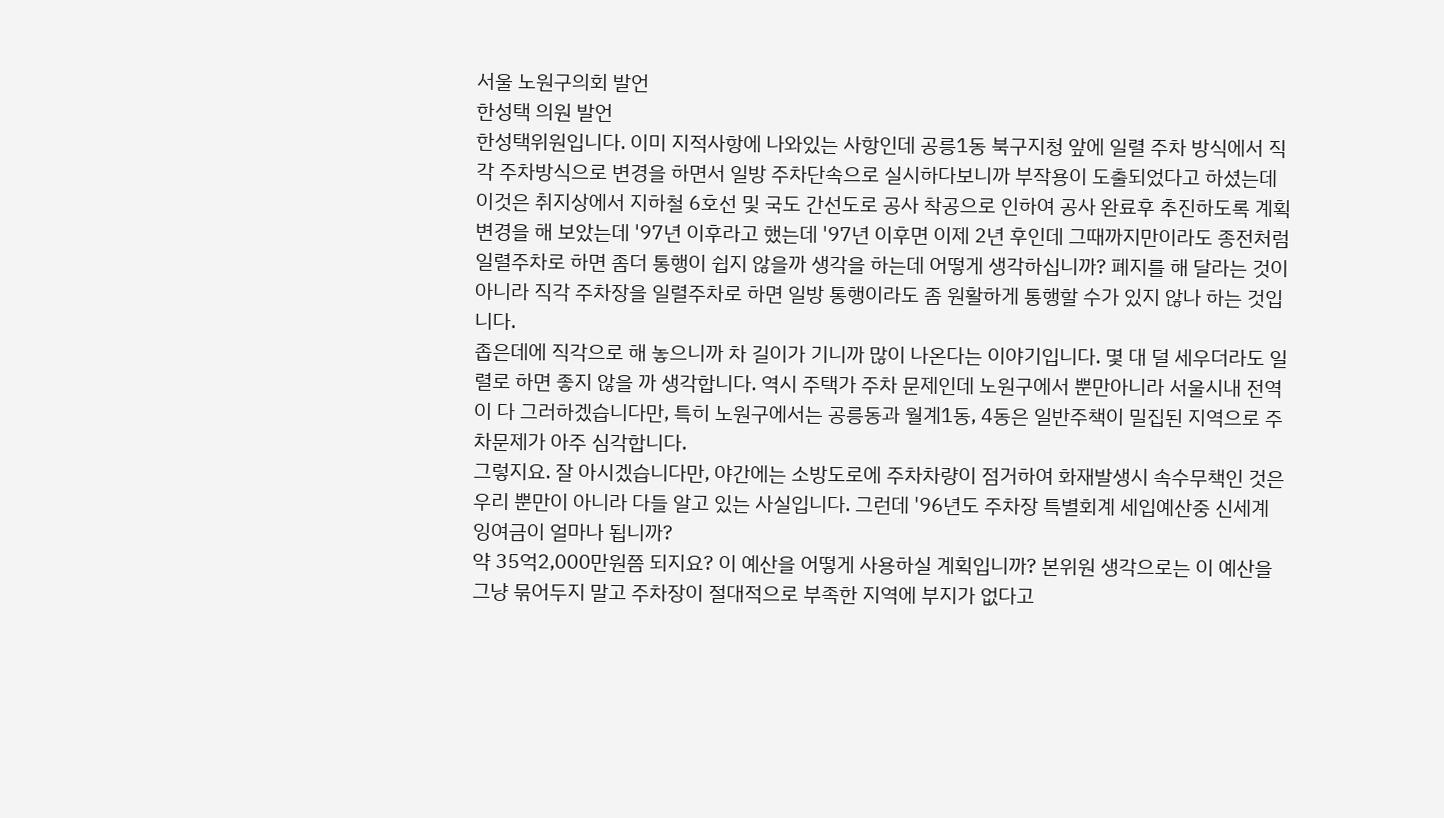서울 노원구의회 발언
한성택 의원 발언
한성택위원입니다. 이미 지적사항에 나와있는 사항인데 공릉1동 북구지청 앞에 일렬 주차 방식에서 직각 주차방식으로 변경을 하면서 일방 주차단속으로 실시하다보니까 부작용이 도출되었다고 하셨는데 이것은 취지상에서 지하철 6호선 및 국도 간선도로 공사 착공으로 인하여 공사 완료후 추진하도록 계획변경을 해 보았는데 '97년 이후라고 했는데 '97년 이후면 이제 2년 후인데 그때까지만이라도 종전처럼 일렬주차로 하면 좀더 통행이 쉽지 않을까 생각을 하는데 어떻게 생각하십니까? 폐지를 해 달라는 것이 아니라 직각 주차장을 일렬주차로 하면 일방 통행이라도 좀 원활하게 통행할 수가 있지 않나 하는 것입니다.
좁은데에 직각으로 해 놓으니까 차 길이가 기니까 많이 나온다는 이야기입니다. 몇 대 덜 세우더라도 일렬로 하면 좋지 않을 까 생각합니다. 역시 주택가 주차 문제인데 노원구에서 뿐만아니라 서울시내 전역이 다 그러하겠습니다만, 특히 노원구에서는 공릉동과 월계1동, 4동은 일반주책이 밀집된 지역으로 주차문제가 아주 심각합니다.
그렇지요. 잘 아시겠습니다만, 야간에는 소방도로에 주차차량이 점거하여 화재발생시 속수무책인 것은 우리 뿐만이 아니라 다들 알고 있는 사실입니다. 그런데 '96년도 주차장 특별회계 세입예산중 신세계 잉여금이 얼마나 됩니까?
약 35억2,000만원쯤 되지요? 이 예산을 어떻게 사용하실 계획입니까? 본위원 생각으로는 이 예산을 그냥 묶어두지 말고 주차장이 절대적으로 부족한 지역에 부지가 없다고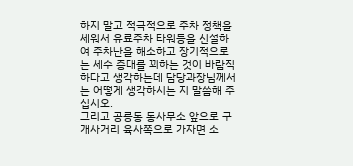하지 말고 적극적으로 주차 정책을 세워서 유료주차 타워등을 신설하여 주차난을 해소하고 장기적으로는 세수 증대를 꾀하는 것이 바람직하다고 생각하는데 담당과장님께서는 어떻게 생각하시는 지 말씀해 주십시오.
그리고 공릉동 동사무소 앞으로 구개사거리 육사쪽으로 가자면 소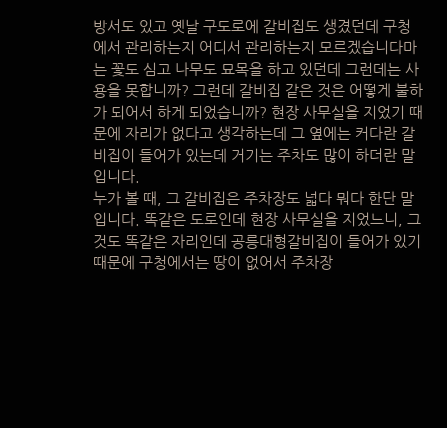방서도 있고 옛날 구도로에 갈비집도 생겼던데 구청에서 관리하는지 어디서 관리하는지 모르겠습니다마는 꽃도 심고 나무도 묘목을 하고 있던데 그런데는 사용을 못합니까? 그런데 갈비집 같은 것은 어떻게 불하가 되어서 하게 되었습니까? 현장 사무실을 지었기 때문에 자리가 없다고 생각하는데 그 옆에는 커다란 갈비집이 들어가 있는데 거기는 주차도 많이 하더란 말입니다.
누가 볼 때, 그 갈비집은 주차장도 넓다 뭐다 한단 말입니다. 똑같은 도로인데 현장 사무실을 지었느니, 그것도 똑같은 자리인데 공릉대형갈비집이 들어가 있기 때문에 구청에서는 땅이 없어서 주차장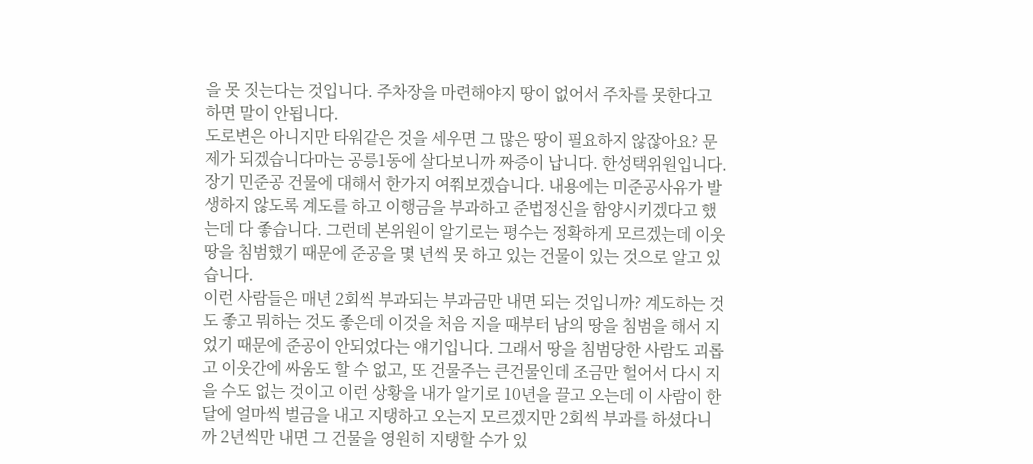을 못 짓는다는 것입니다. 주차장을 마련해야지 땅이 없어서 주차를 못한다고 하면 말이 안됩니다.
도로변은 아니지만 타워같은 것을 세우면 그 많은 땅이 필요하지 않잖아요? 문제가 되겠습니다마는 공릉1동에 살다보니까 짜증이 납니다. 한성택위원입니다.
장기 민준공 건물에 대해서 한가지 여쭤보겠습니다. 내용에는 미준공사유가 발생하지 않도록 계도를 하고 이행금을 부과하고 준법정신을 함양시키겠다고 했는데 다 좋습니다. 그런데 본위원이 알기로는 평수는 정확하게 모르겠는데 이웃 땅을 침범했기 때문에 준공을 몇 년씩 못 하고 있는 건물이 있는 것으로 알고 있습니다.
이런 사람들은 매년 2회씩 부과되는 부과금만 내면 되는 것입니까? 계도하는 것도 좋고 뭐하는 것도 좋은데 이것을 처음 지을 때부터 남의 땅을 침범을 해서 지었기 때문에 준공이 안되었다는 얘기입니다. 그래서 땅을 침범당한 사람도 괴롭고 이웃간에 싸움도 할 수 없고, 또 건물주는 큰건물인데 조금만 헐어서 다시 지을 수도 없는 것이고 이런 상황을 내가 알기로 10년을 끌고 오는데 이 사람이 한달에 얼마씩 벌금을 내고 지탱하고 오는지 모르겠지만 2회씩 부과를 하셨다니까 2년씩만 내면 그 건물을 영원히 지탱할 수가 있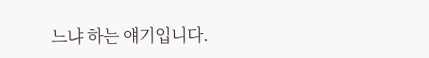느냐 하는 얘기입니다.